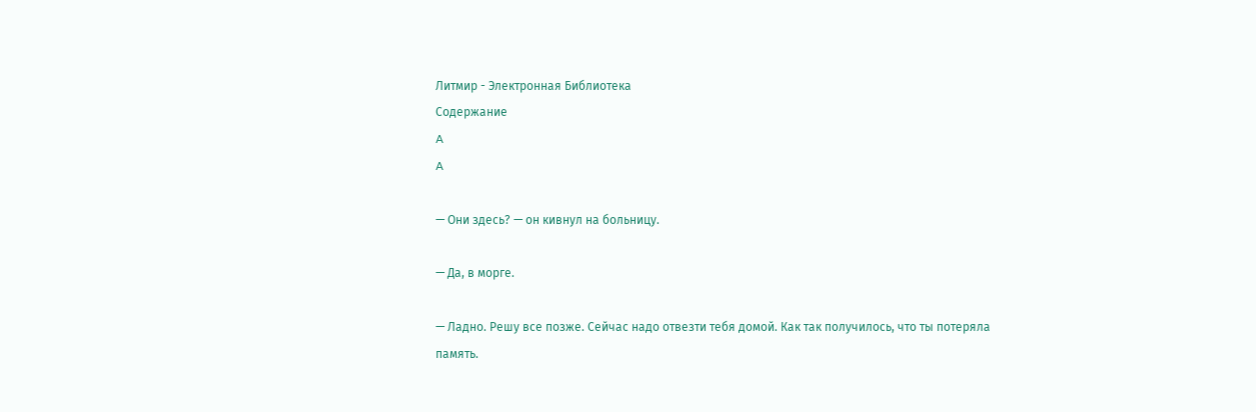Литмир - Электронная Библиотека
Содержание
A
A

— Они здесь? — он кивнул на больницу.

— Да, в морге.

— Ладно. Решу все позже. Сейчас надо отвезти тебя домой. Как так получилось, что ты потеряла память.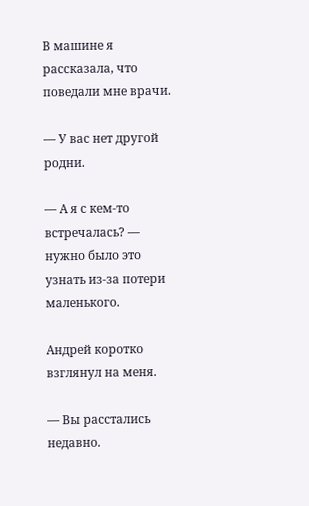В машине я рассказала, что поведали мне врачи.

— У вас нет другой родни.

— А я с кем-то встречалась? — нужно было это узнать из-за потери маленького.

Андрей коротко взглянул на меня.

— Вы расстались недавно.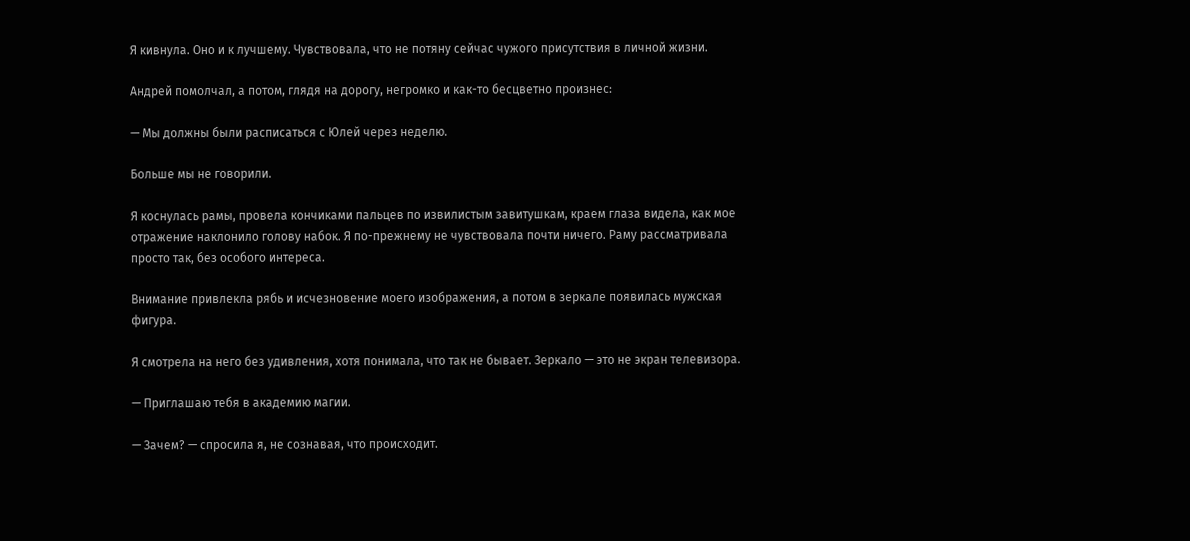Я кивнула. Оно и к лучшему. Чувствовала, что не потяну сейчас чужого присутствия в личной жизни.

Андрей помолчал, а потом, глядя на дорогу, негромко и как-то бесцветно произнес:

— Мы должны были расписаться с Юлей через неделю.

Больше мы не говорили.

Я коснулась рамы, провела кончиками пальцев по извилистым завитушкам, краем глаза видела, как мое отражение наклонило голову набок. Я по-прежнему не чувствовала почти ничего. Раму рассматривала просто так, без особого интереса.

Внимание привлекла рябь и исчезновение моего изображения, а потом в зеркале появилась мужская фигура.

Я смотрела на него без удивления, хотя понимала, что так не бывает. Зеркало — это не экран телевизора.

— Приглашаю тебя в академию магии.

— Зачем? — спросила я, не сознавая, что происходит.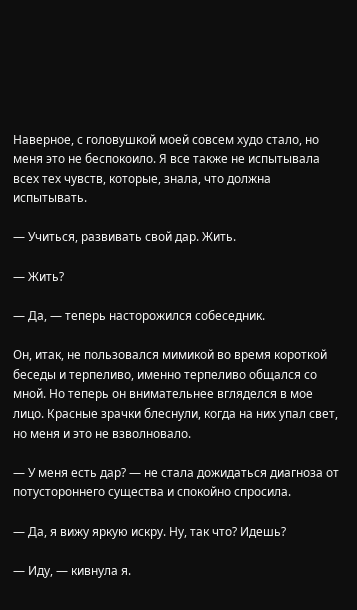Наверное, с головушкой моей совсем худо стало, но меня это не беспокоило. Я все также не испытывала всех тех чувств, которые, знала, что должна испытывать.

— Учиться, развивать свой дар. Жить.

— Жить?

— Да, — теперь насторожился собеседник.

Он, итак, не пользовался мимикой во время короткой беседы и терпеливо, именно терпеливо общался со мной. Но теперь он внимательнее вгляделся в мое лицо. Красные зрачки блеснули, когда на них упал свет, но меня и это не взволновало.

— У меня есть дар? — не стала дожидаться диагноза от потустороннего существа и спокойно спросила.

— Да, я вижу яркую искру. Ну, так что? Идешь?

— Иду, — кивнула я.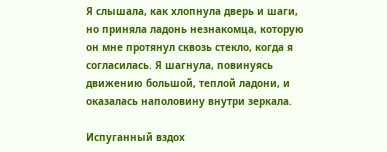Я слышала, как хлопнула дверь и шаги, но приняла ладонь незнакомца, которую он мне протянул сквозь стекло, когда я согласилась. Я шагнула, повинуясь движению большой, теплой ладони, и оказалась наполовину внутри зеркала.

Испуганный вздох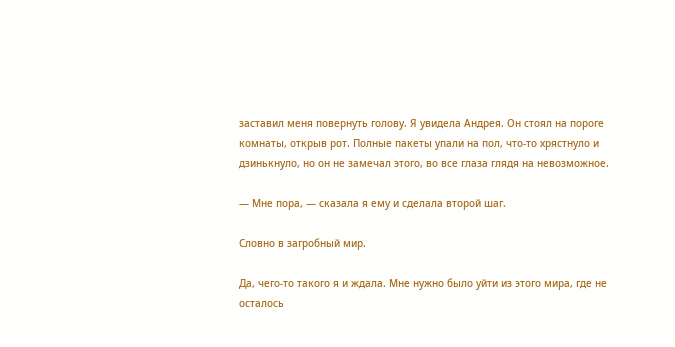заставил меня повернуть голову. Я увидела Андрея. Он стоял на пороге комнаты, открыв рот. Полные пакеты упали на пол, что-то хрястнуло и дзинькнуло, но он не замечал этого, во все глаза глядя на невозможное.

— Мне пора, — сказала я ему и сделала второй шаг.

Словно в загробный мир.

Да, чего-то такого я и ждала. Мне нужно было уйти из этого мира, где не осталось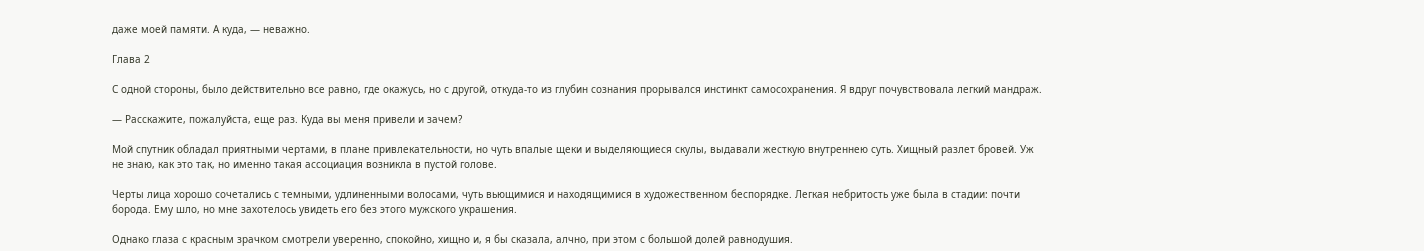даже моей памяти. А куда, — неважно.

Глава 2

С одной стороны, было действительно все равно, где окажусь, но с другой, откуда-то из глубин сознания прорывался инстинкт самосохранения. Я вдруг почувствовала легкий мандраж.

— Расскажите, пожалуйста, еще раз. Куда вы меня привели и зачем?

Мой спутник обладал приятными чертами, в плане привлекательности, но чуть впалые щеки и выделяющиеся скулы, выдавали жесткую внутреннею суть. Хищный разлет бровей. Уж не знаю, как это так, но именно такая ассоциация возникла в пустой голове.

Черты лица хорошо сочетались с темными, удлиненными волосами, чуть вьющимися и находящимися в художественном беспорядке. Легкая небритость уже была в стадии: почти борода. Ему шло, но мне захотелось увидеть его без этого мужского украшения.

Однако глаза с красным зрачком смотрели уверенно, спокойно, хищно и, я бы сказала, алчно, при этом с большой долей равнодушия.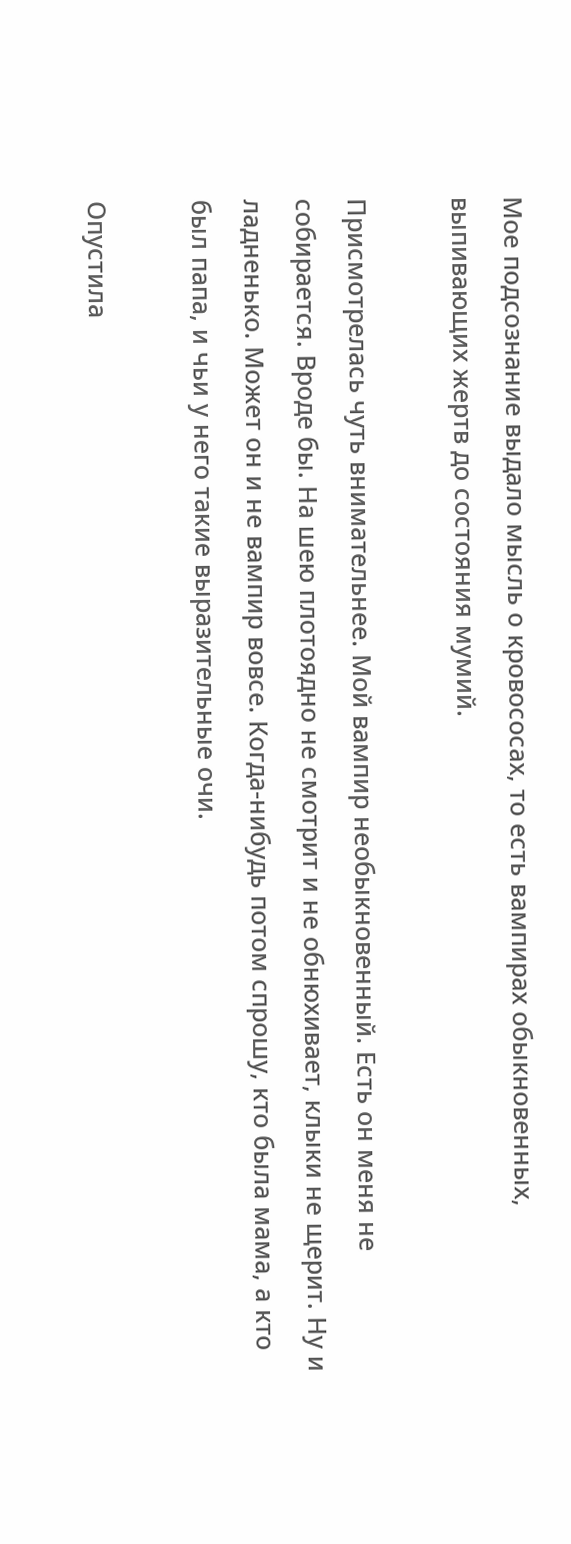Мое подсознание выдало мысль о кровососах, то есть вампирах обыкновенных, выпивающих жертв до состояния мумий.

Присмотрелась чуть внимательнее. Мой вампир необыкновенный. Есть он меня не собирается. Вроде бы. На шею плотоядно не смотрит и не обнюхивает, клыки не щерит. Ну и ладненько. Может он и не вампир вовсе. Когда-нибудь потом спрошу, кто была мама, а кто был папа, и чьи у него такие выразительные очи.

Опустила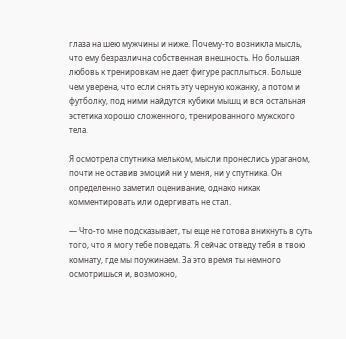глаза на шею мужчины и ниже. Почему-то возникла мысль, что ему безразлична собственная внешность. Но большая любовь к тренировкам не дает фигуре расплыться. Больше чем уверена, что если снять эту черную кожанку, а потом и футболку, под ними найдутся кубики мышц и вся остальная эстетика хорошо сложенного, тренированного мужского тела.

Я осмотрела спутника мельком, мысли пронеслись ураганом, почти не оставив эмоций ни у меня, ни у спутника. Он определенно заметил оценивание, однако никак комментировать или одергивать не стал.

— Что-то мне подсказывает, ты еще не готова вникнуть в суть того, что я могу тебе поведать. Я сейчас отведу тебя в твою комнату, где мы поужинаем. За это время ты немного осмотришься и, возможно,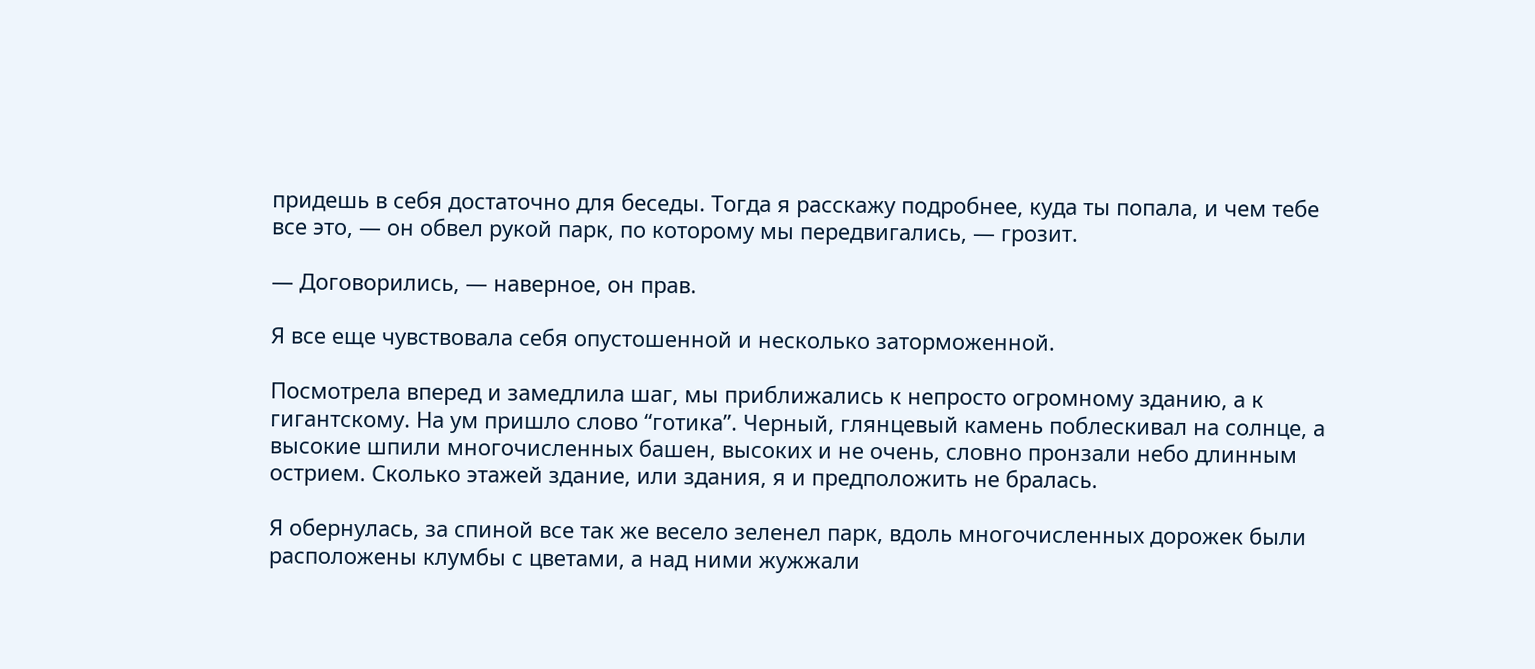придешь в себя достаточно для беседы. Тогда я расскажу подробнее, куда ты попала, и чем тебе все это, — он обвел рукой парк, по которому мы передвигались, — грозит.

— Договорились, — наверное, он прав.

Я все еще чувствовала себя опустошенной и несколько заторможенной.

Посмотрела вперед и замедлила шаг, мы приближались к непросто огромному зданию, а к гигантскому. На ум пришло слово “готика”. Черный, глянцевый камень поблескивал на солнце, а высокие шпили многочисленных башен, высоких и не очень, словно пронзали небо длинным острием. Сколько этажей здание, или здания, я и предположить не бралась.

Я обернулась, за спиной все так же весело зеленел парк, вдоль многочисленных дорожек были расположены клумбы с цветами, а над ними жужжали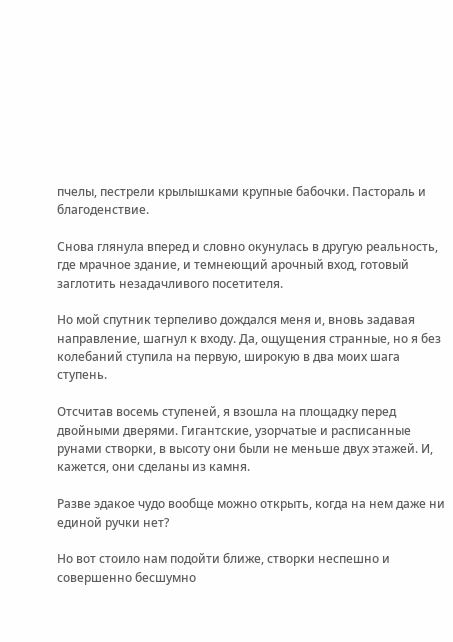пчелы, пестрели крылышками крупные бабочки. Пастораль и благоденствие.

Снова глянула вперед и словно окунулась в другую реальность, где мрачное здание, и темнеющий арочный вход, готовый заглотить незадачливого посетителя.

Но мой спутник терпеливо дождался меня и, вновь задавая направление, шагнул к входу. Да, ощущения странные, но я без колебаний ступила на первую, широкую в два моих шага ступень.

Отсчитав восемь ступеней, я взошла на площадку перед двойными дверями. Гигантские, узорчатые и расписанные рунами створки, в высоту они были не меньше двух этажей. И, кажется, они сделаны из камня.

Разве эдакое чудо вообще можно открыть, когда на нем даже ни единой ручки нет?

Но вот стоило нам подойти ближе, створки неспешно и совершенно бесшумно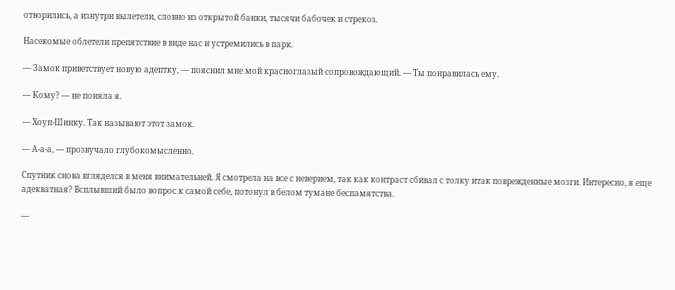отворились, а изнутри вылетели, словно из открытой банки, тысячи бабочек и стрекоз.

Насекомые облетели препятствие в виде нас и устремились в парк.

— Замок приветствует новую адептку, — пояснил мне мой красноглазый сопровождающий. — Ты понравилась ему.

— Кому? — не поняла я.

— Хоуп-Шинку. Так называют этот замок.

— А-а-а, — прозвучало глубокомысленно.

Спутник снова вгляделся в меня внимательней. Я смотрела на все с неверием, так как контраст сбивал с толку итак поврежденные мозги. Интересно, я еще адекватная? Всплывший было вопрос к самой себе, потонул в белом тумане беспамятства.

—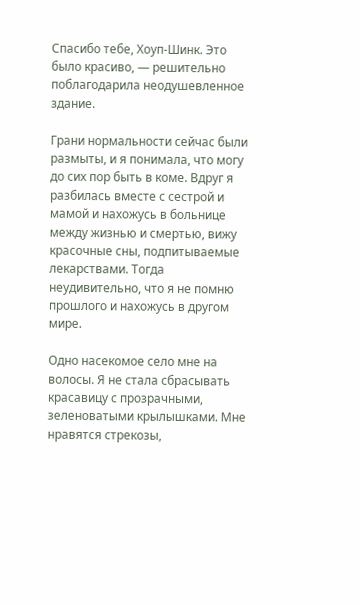Спасибо тебе, Хоуп-Шинк. Это было красиво, — решительно поблагодарила неодушевленное здание.

Грани нормальности сейчас были размыты, и я понимала, что могу до сих пор быть в коме. Вдруг я разбилась вместе с сестрой и мамой и нахожусь в больнице между жизнью и смертью, вижу красочные сны, подпитываемые лекарствами. Тогда неудивительно, что я не помню прошлого и нахожусь в другом мире.

Одно насекомое село мне на волосы. Я не стала сбрасывать красавицу с прозрачными, зеленоватыми крылышками. Мне нравятся стрекозы,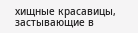хищные красавицы, застывающие в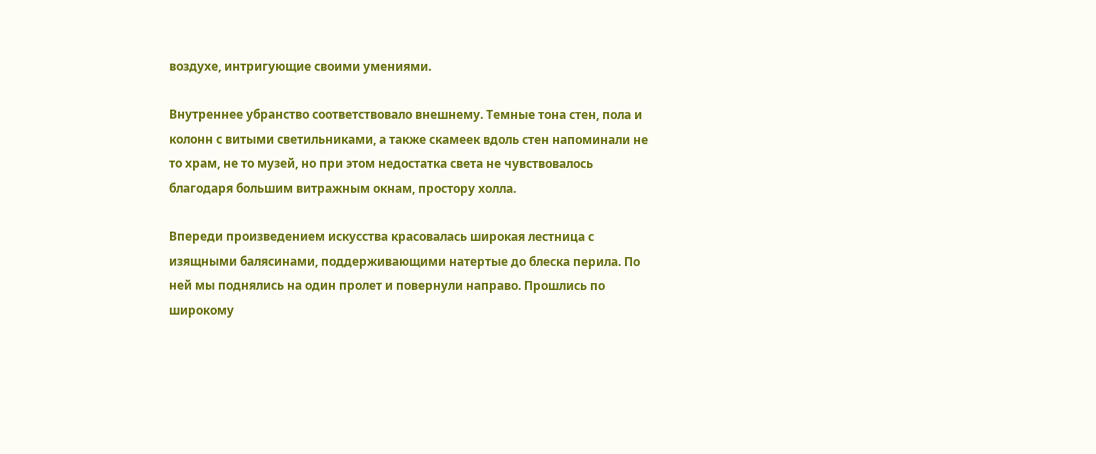воздухе, интригующие своими умениями.

Внутреннее убранство соответствовало внешнему. Темные тона стен, пола и колонн с витыми светильниками, а также скамеек вдоль стен напоминали не то храм, не то музей, но при этом недостатка света не чувствовалось благодаря большим витражным окнам, простору холла.

Впереди произведением искусства красовалась широкая лестница с изящными балясинами, поддерживающими натертые до блеска перила. По ней мы поднялись на один пролет и повернули направо. Прошлись по широкому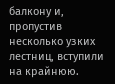балкону и, пропустив несколько узких лестниц, вступили на крайнюю.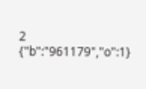2
{"b":"961179","o":1}